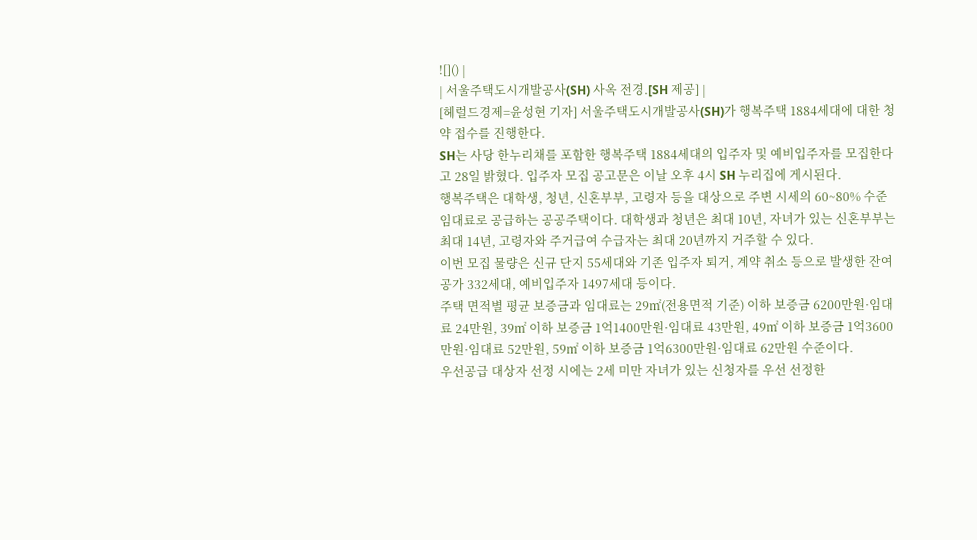![]() |
| 서울주택도시개발공사(SH) 사옥 전경.[SH 제공] |
[헤럴드경제=윤성현 기자] 서울주택도시개발공사(SH)가 행복주택 1884세대에 대한 청약 접수를 진행한다.
SH는 사당 한누리채를 포함한 행복주택 1884세대의 입주자 및 예비입주자를 모집한다고 28일 밝혔다. 입주자 모집 공고문은 이날 오후 4시 SH 누리집에 게시된다.
행복주택은 대학생, 청년, 신혼부부, 고령자 등을 대상으로 주변 시세의 60~80% 수준 임대료로 공급하는 공공주택이다. 대학생과 청년은 최대 10년, 자녀가 있는 신혼부부는 최대 14년, 고령자와 주거급여 수급자는 최대 20년까지 거주할 수 있다.
이번 모집 물량은 신규 단지 55세대와 기존 입주자 퇴거, 계약 취소 등으로 발생한 잔여 공가 332세대, 예비입주자 1497세대 등이다.
주택 면적별 평균 보증금과 임대료는 29㎡(전용면적 기준) 이하 보증금 6200만원·임대료 24만원, 39㎡ 이하 보증금 1억1400만원·임대료 43만원, 49㎡ 이하 보증금 1억3600만원·임대료 52만원, 59㎡ 이하 보증금 1억6300만원·임대료 62만원 수준이다.
우선공급 대상자 선정 시에는 2세 미만 자녀가 있는 신청자를 우선 선정한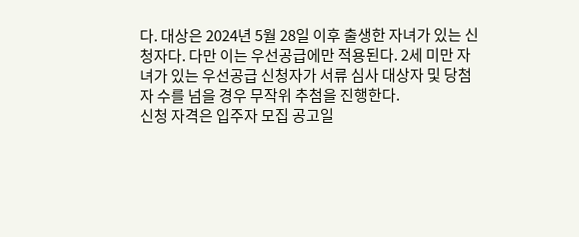다. 대상은 2024년 5월 28일 이후 출생한 자녀가 있는 신청자다. 다만 이는 우선공급에만 적용된다. 2세 미만 자녀가 있는 우선공급 신청자가 서류 심사 대상자 및 당첨자 수를 넘을 경우 무작위 추첨을 진행한다.
신청 자격은 입주자 모집 공고일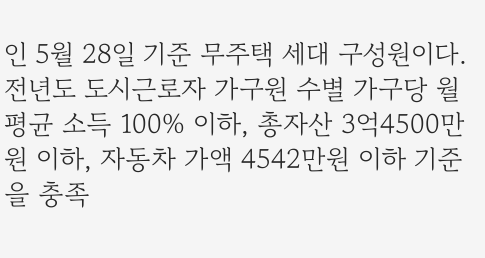인 5월 28일 기준 무주택 세대 구성원이다. 전년도 도시근로자 가구원 수별 가구당 월평균 소득 100% 이하, 총자산 3억4500만원 이하, 자동차 가액 4542만원 이하 기준을 충족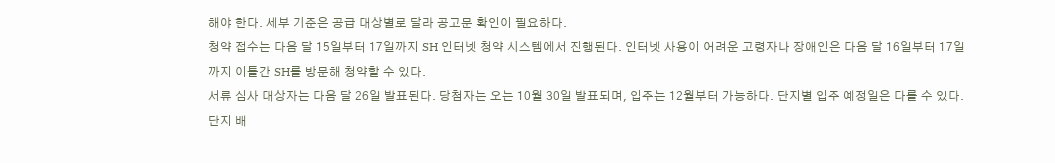해야 한다. 세부 기준은 공급 대상별로 달라 공고문 확인이 필요하다.
청약 접수는 다음 달 15일부터 17일까지 SH 인터넷 청약 시스템에서 진행된다. 인터넷 사용이 어려운 고령자나 장애인은 다음 달 16일부터 17일까지 이틀간 SH를 방문해 청약할 수 있다.
서류 심사 대상자는 다음 달 26일 발표된다. 당첨자는 오는 10월 30일 발표되며, 입주는 12월부터 가능하다. 단지별 입주 예정일은 다를 수 있다.
단지 배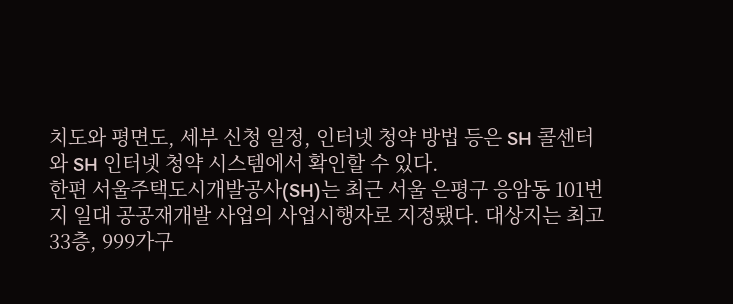치도와 평면도, 세부 신청 일정, 인터넷 청약 방법 등은 SH 콜센터와 SH 인터넷 청약 시스템에서 확인할 수 있다.
한편 서울주택도시개발공사(SH)는 최근 서울 은평구 응암동 101번지 일대 공공재개발 사업의 사업시행자로 지정됐다. 대상지는 최고 33층, 999가구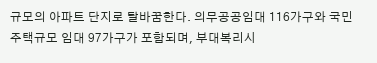규모의 아파트 단지로 탈바꿈한다. 의무공공임대 116가구와 국민주택규모 임대 97가구가 포함되며, 부대복리시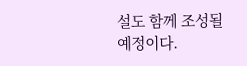설도 함께 조성될 예정이다.